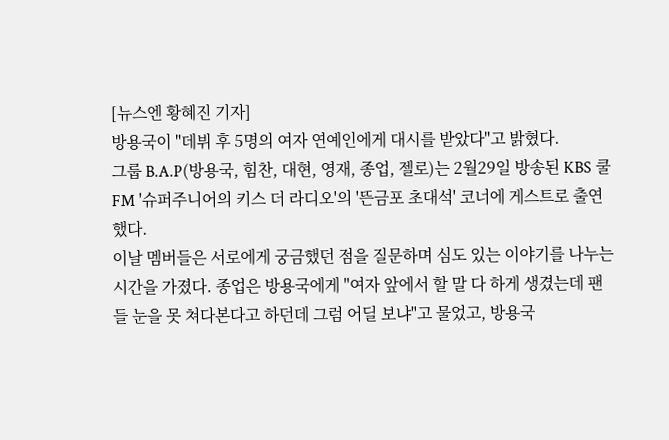[뉴스엔 황혜진 기자]
방용국이 "데뷔 후 5명의 여자 연예인에게 대시를 받았다"고 밝혔다.
그룹 B.A.P(방용국, 힘찬, 대현, 영재, 종업, 젤로)는 2월29일 방송된 KBS 쿨FM '슈퍼주니어의 키스 더 라디오'의 '뜬금포 초대석' 코너에 게스트로 출연했다.
이날 멤버들은 서로에게 궁금했던 점을 질문하며 심도 있는 이야기를 나누는 시간을 가졌다. 종업은 방용국에게 "여자 앞에서 할 말 다 하게 생겼는데 팬들 눈을 못 쳐다본다고 하던데 그럼 어딜 보냐"고 물었고, 방용국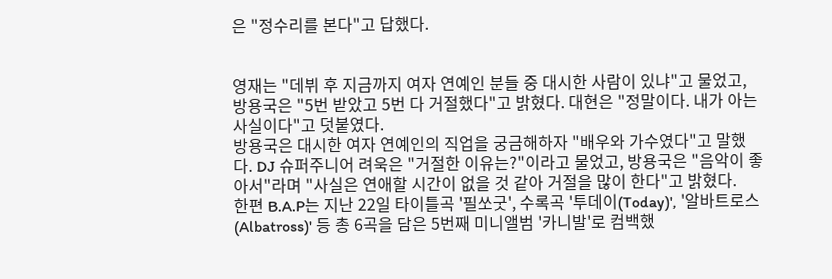은 "정수리를 본다"고 답했다.


영재는 "데뷔 후 지금까지 여자 연예인 분들 중 대시한 사람이 있냐"고 물었고, 방용국은 "5번 받았고 5번 다 거절했다"고 밝혔다. 대현은 "정말이다. 내가 아는 사실이다"고 덧붙였다.
방용국은 대시한 여자 연예인의 직업을 궁금해하자 "배우와 가수였다"고 말했다. DJ 슈퍼주니어 려욱은 "거절한 이유는?"이라고 물었고, 방용국은 "음악이 좋아서"라며 "사실은 연애할 시간이 없을 것 같아 거절을 많이 한다"고 밝혔다.
한편 B.A.P는 지난 22일 타이틀곡 '필쏘굿', 수록곡 '투데이(Today)', '알바트로스(Albatross)' 등 총 6곡을 담은 5번째 미니앨범 '카니발'로 컴백했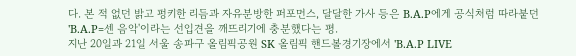다. 본 적 없던 밝고 펑키한 리듬과 자유분방한 퍼포먼스, 달달한 가사 등은 B.A.P에게 공식처럼 따라붙던 'B.A.P=센 음악'이라는 선입견을 깨뜨리기에 충분했다는 평.
지난 20일과 21일 서울 송파구 올림픽공원 SK 올림픽 핸드볼경기장에서 'B.A.P LIVE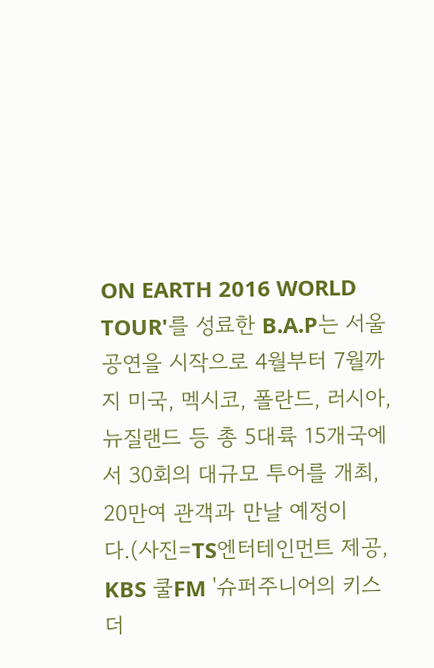ON EARTH 2016 WORLD TOUR'를 성료한 B.A.P는 서울 공연을 시작으로 4월부터 7월까지 미국, 멕시코, 폴란드, 러시아, 뉴질랜드 등 총 5대륙 15개국에서 30회의 대규모 투어를 개최, 20만여 관객과 만날 예정이다.(사진=TS엔터테인먼트 제공, KBS 쿨FM '슈퍼주니어의 키스 더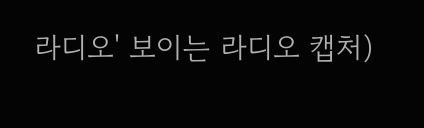라디오' 보이는 라디오 캡처)